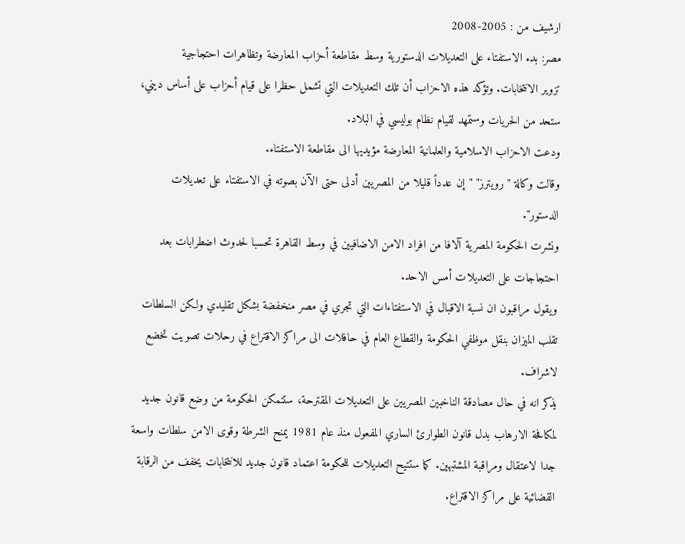ارشيف من : 2005-2008
مصر: بدء الاستفتاء على التعديلات الدستورية وسط مقاطعة أحزاب المعارضة وتظاهرات احتجاجية
تزوير الانتخابات. وتؤكد هذه الاحزاب أن تلك التعديلات التي تشمل حظرا على قيام أحزاب على أساس ديني، ستحد من الحريات وستمهد لقيام نظام بوليسي في البلاد.
ودعت الاحزاب الاسلامية والعلمانية المعارضة مؤيديها الى مقاطعة الاستفتاء.
وقالت وكالة "رويترز" "إن عدداً قليلا من المصريين أدلى حتى الآن بصوته في الاستفتاء على تعديلات الدستور".
ونشرت الحكومة المصرية آلافا من افراد الامن الاضافيين في وسط القاهرة تحسبا لحدوث اضطرابات بعد احتجاجات على التعديلات أمس الاحد.
ويقول مراقبون ان نسبة الاقبال في الاستفتاءات التي تجري في مصر منخفضة بشكل تقليدي ولكن السلطات تقلب الميزان بنقل موظفي الحكومة والقطاع العام في حافلات الى مراكز الاقتراع في رحلات تصويت تخضع لاشراف.
يذكر انه في حال مصادقة الناخبين المصريين على التعديلات المقترحة، ستتمكن الحكومة من وضع قانون جديد لمكافحة الارهاب بدل قانون الطوارئ الساري المفعول منذ عام 1981 يمنح الشرطة وقوى الامن سلطات واسعة جدا لاعتقال ومراقبة المشتبهين. كما ستتيح التعديلات للحكومة اعتماد قانون جديد للانتخابات يخفف من الرقابة القضائية على مراكز الاقتراع.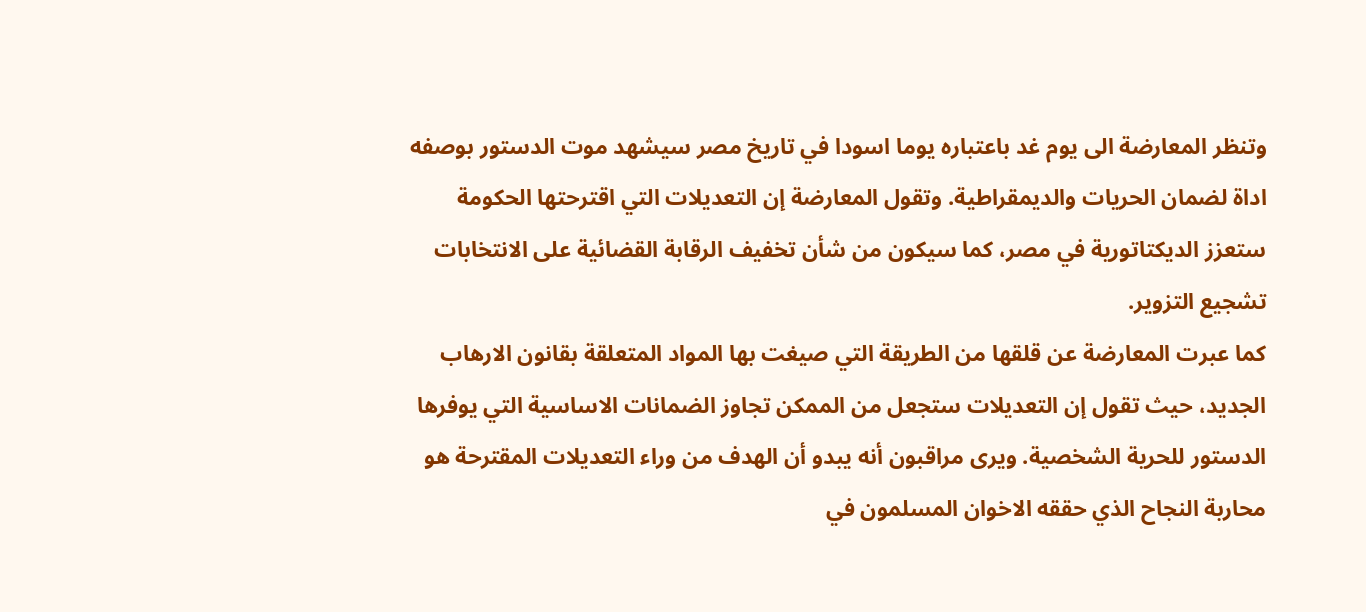وتنظر المعارضة الى يوم غد باعتباره يوما اسودا في تاريخ مصر سيشهد موت الدستور بوصفه اداة لضمان الحريات والديمقراطية. وتقول المعارضة إن التعديلات التي اقترحتها الحكومة ستعزز الديكتاتورية في مصر، كما سيكون من شأن تخفيف الرقابة القضائية على الانتخابات تشجيع التزوير.
كما عبرت المعارضة عن قلقها من الطريقة التي صيغت بها المواد المتعلقة بقانون الارهاب الجديد، حيث تقول إن التعديلات ستجعل من الممكن تجاوز الضمانات الاساسية التي يوفرها الدستور للحرية الشخصية. ويرى مراقبون أنه يبدو أن الهدف من وراء التعديلات المقترحة هو محاربة النجاح الذي حققه الاخوان المسلمون في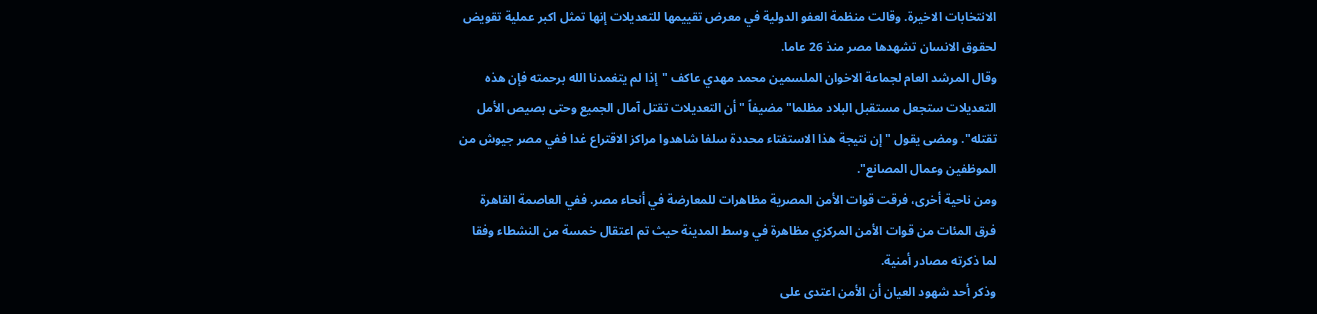الانتخابات الاخيرة. وقالت منظمة العفو الدولية في معرض تقييمها للتعديلات إنها تمثل اكبر عملية تقويض لحقوق الانسان تشهدها مصر منذ 26 عاما.
وقال المرشد العام لجماعة الاخوان الملسمين محمد مهدي عاكف "إذا لم يتغمدنا الله برحمته فإن هذه التعديلات ستجعل مستقبل البلاد مظلما" مضيفاً "أن التعديلات تقتل آمال الجميع وحتى بصيص الأمل تقتله". ومضى يقول "إن نتيجة هذا الاستفتاء محددة سلفا شاهدوا مراكز الاقتراع غدا ففي مصر جيوش من الموظفين وعمال المصانع".
ومن ناحية أخرى، فرقت قوات الأمن المصرية مظاهرات للمعارضة في أنحاء مصر. ففي العاصمة القاهرة فرق المئات من قوات الأمن المركزي مظاهرة في وسط المدينة حيث تم اعتقال خمسة من النشطاء وفقا لما ذكرته مصادر أمنية.
وذكر أحد شهود العيان أن الأمن اعتدى على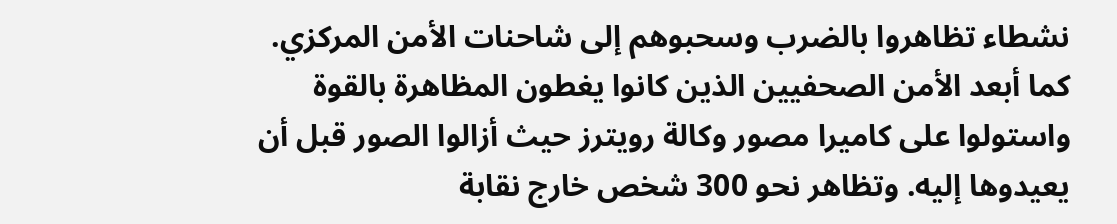نشطاء تظاهروا بالضرب وسحبوهم إلى شاحنات الأمن المركزي. كما أبعد الأمن الصحفيين الذين كانوا يغطون المظاهرة بالقوة واستولوا على كاميرا مصور وكالة رويترز حيث أزالوا الصور قبل أن يعيدوها إليه. وتظاهر نحو 300 شخص خارج نقابة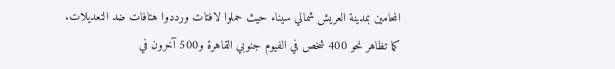المحامين بمدينة العريش شمالي سيناء حيث حملوا لافتات ورددوا هتافات ضد التعديلات.
كما تظاهر نحو 400 شخص في الفيوم جنوبي القاهرة و500 آخرون في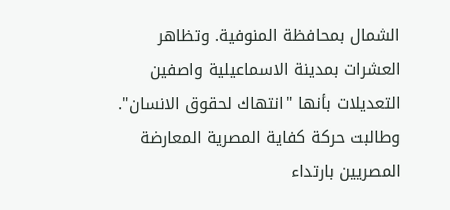الشمال بمحافظة المنوفية. وتظاهر العشرات بمدينة الاسماعيلية واصفين التعديلات بأنها "انتهاك لحقوق الانسان".
وطالبت حركة كفاية المصرية المعارضة المصريين بارتداء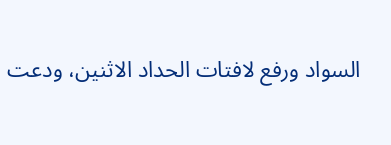السواد ورفع لافتات الحداد الاثنين، ودعت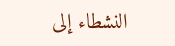النشطاء إلى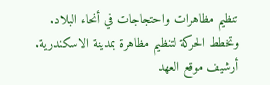تنظيم مظاهرات واحتجاجات في أنحاء البلاد.
وتخطط الحركة لتنظيم مظاهرة بمدينة الاسكندرية.
أرشيف موقع العهد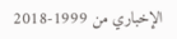الإخباري من 1999-2018